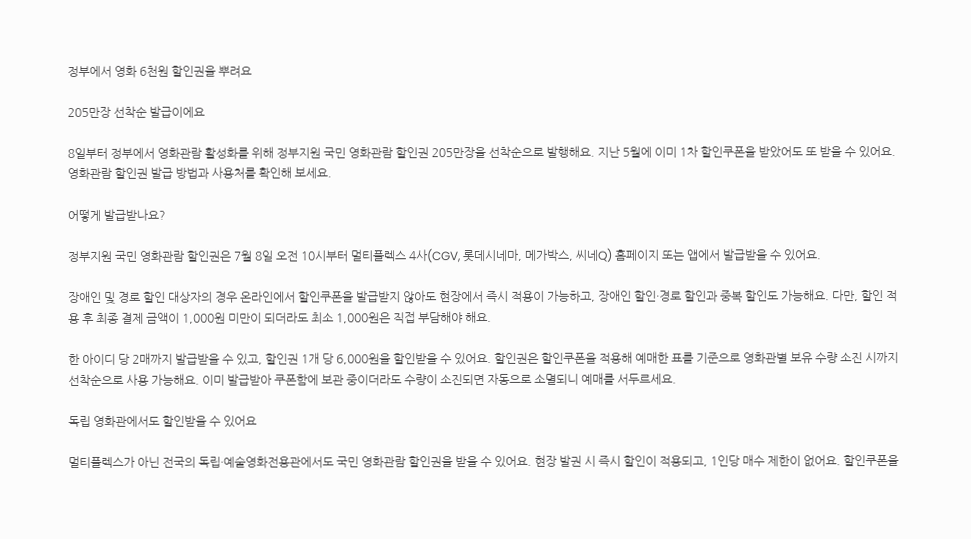정부에서 영화 6천원 할인권을 뿌려요

205만장 선착순 발급이에요

8일부터 정부에서 영화관람 활성화를 위해 정부지원 국민 영화관람 할인권 205만장을 선착순으로 발행해요. 지난 5월에 이미 1차 할인쿠폰을 받았어도 또 받을 수 있어요. 영화관람 할인권 발급 방법과 사용처를 확인해 보세요.

어떻게 발급받나요?

정부지원 국민 영화관람 할인권은 7월 8일 오전 10시부터 멀티플렉스 4사(CGV, 롯데시네마, 메가박스, 씨네Q) 홈페이지 또는 앱에서 발급받을 수 있어요.

장애인 및 경로 할인 대상자의 경우 온라인에서 할인쿠폰을 발급받지 않아도 현장에서 즉시 적용이 가능하고, 장애인 할인·경로 할인과 중복 할인도 가능해요. 다만, 할인 적용 후 최종 결제 금액이 1,000원 미만이 되더라도 최소 1,000원은 직접 부담해야 해요.

한 아이디 당 2매까지 발급받을 수 있고, 할인권 1개 당 6,000원을 할인받을 수 있어요. 할인권은 할인쿠폰을 적용해 예매한 표를 기준으로 영화관별 보유 수량 소진 시까지 선착순으로 사용 가능해요. 이미 발급받아 쿠폰함에 보관 중이더라도 수량이 소진되면 자동으로 소멸되니 예매를 서두르세요.

독립 영화관에서도 할인받을 수 있어요

멀티플렉스가 아닌 전국의 독립·예술영화전용관에서도 국민 영화관람 할인권을 받을 수 있어요. 현장 발권 시 즉시 할인이 적용되고, 1인당 매수 제한이 없어요. 할인쿠폰을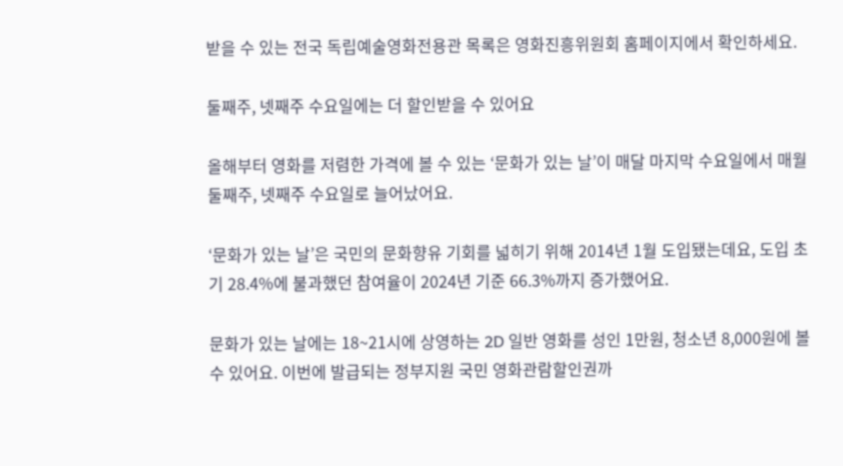받을 수 있는 전국 독립예술영화전용관 목록은 영화진흥위원회 홈페이지에서 확인하세요.

둘째주, 넷째주 수요일에는 더 할인받을 수 있어요

올해부터 영화를 저렴한 가격에 볼 수 있는 ‘문화가 있는 날’이 매달 마지막 수요일에서 매월 둘째주, 넷째주 수요일로 늘어났어요.

‘문화가 있는 날’은 국민의 문화향유 기회를 넓히기 위해 2014년 1월 도입됐는데요, 도입 초기 28.4%에 불과했던 참여율이 2024년 기준 66.3%까지 증가했어요.

문화가 있는 날에는 18~21시에 상영하는 2D 일반 영화를 성인 1만원, 청소년 8,000원에 볼 수 있어요. 이번에 발급되는 정부지원 국민 영화관람할인권까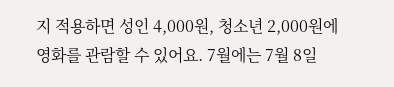지 적용하면 성인 4,000원, 청소년 2,000원에 영화를 관람할 수 있어요. 7월에는 7월 8일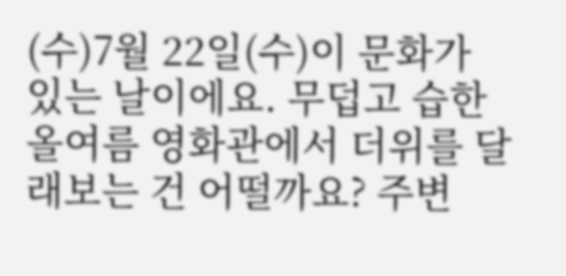(수)7월 22일(수)이 문화가 있는 날이에요. 무덥고 습한 올여름 영화관에서 더위를 달래보는 건 어떨까요? 주변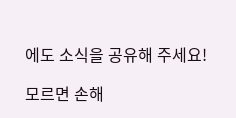에도 소식을 공유해 주세요!

모르면 손해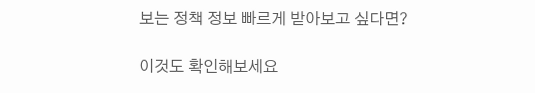보는 정책 정보 빠르게 받아보고 싶다면?

이것도 확인해보세요